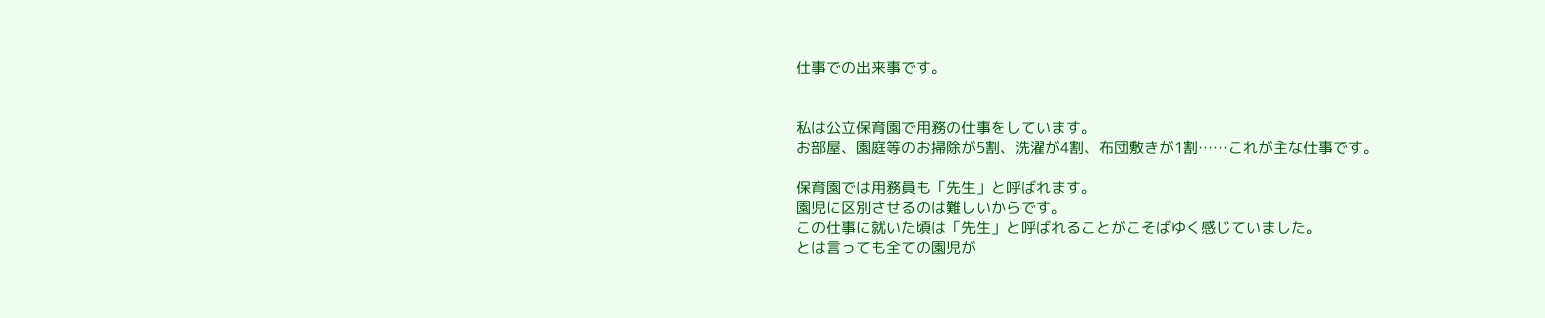仕事での出来事です。


私は公立保育園で用務の仕事をしています。
お部屋、園庭等のお掃除が5割、洗濯が4割、布団敷きが1割……これが主な仕事です。

保育園では用務員も「先生」と呼ばれます。
園児に区別させるのは難しいからです。
この仕事に就いた頃は「先生」と呼ばれることがこそばゆく感じていました。
とは言っても全ての園児が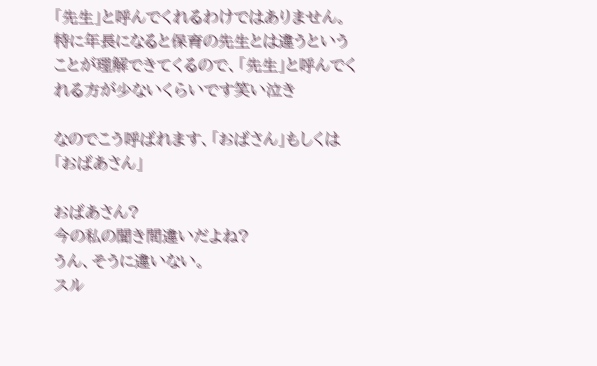「先生」と呼んでくれるわけではありません。
特に年長になると保育の先生とは違うということが理解できてくるので、「先生」と呼んでくれる方が少ないくらいです笑い泣き

なのでこう呼ばれます、「おばさん」もしくは「おばあさん」

おばあさん?
今の私の聞き間違いだよね?
うん、そうに違いない。
スル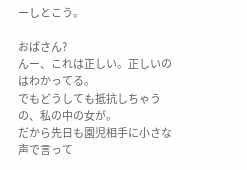ーしとこう。

おばさん?
んー、これは正しい。正しいのはわかってる。
でもどうしても抵抗しちゃうの、私の中の女が。
だから先日も園児相手に小さな声で言って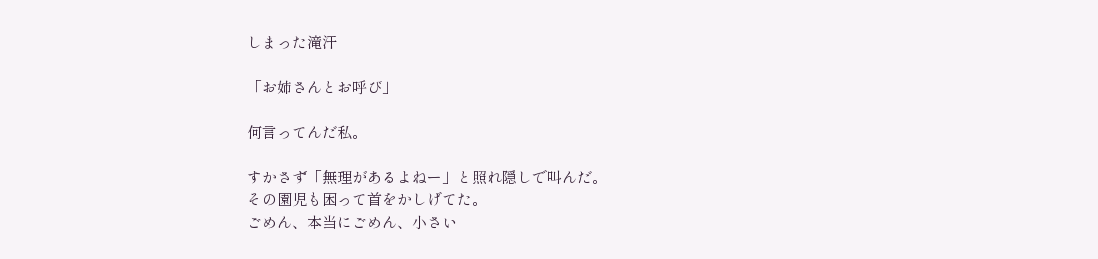しまった滝汗

「お姉さんとお呼び」

何言ってんだ私。

すかさず「無理があるよねー」と照れ隠しで叫んだ。
その園児も困って首をかしげてた。
ごめん、本当にごめん、小さい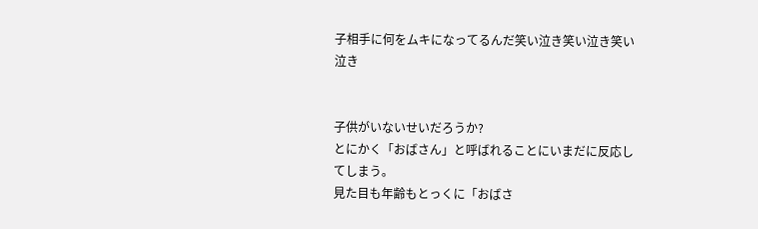子相手に何をムキになってるんだ笑い泣き笑い泣き笑い泣き


子供がいないせいだろうか?
とにかく「おばさん」と呼ばれることにいまだに反応してしまう。
見た目も年齢もとっくに「おばさ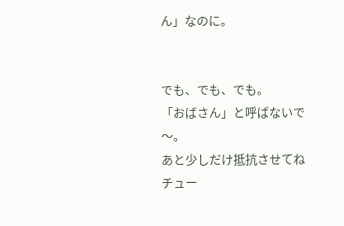ん」なのに。


でも、でも、でも。
「おばさん」と呼ばないで〜。
あと少しだけ抵抗させてねチュー